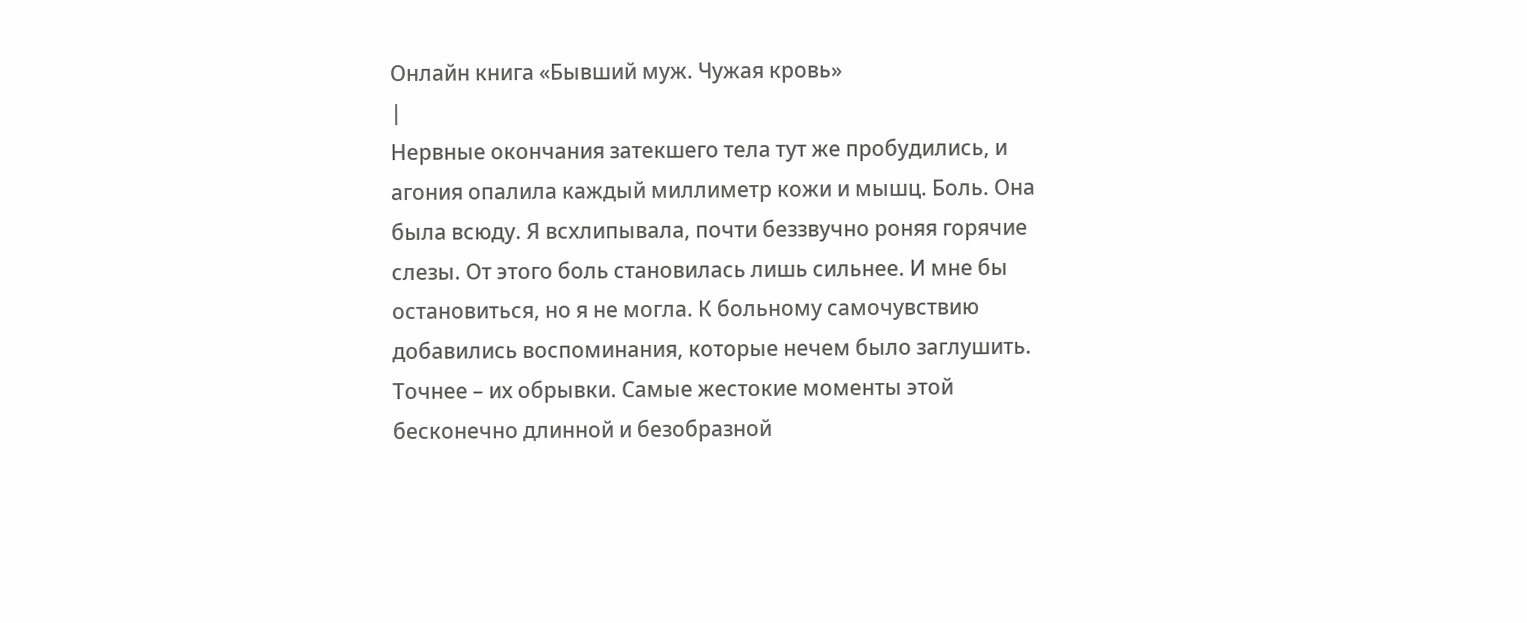Онлайн книга «Бывший муж. Чужая кровь»
|
Нервные окончания затекшего тела тут же пробудились, и агония опалила каждый миллиметр кожи и мышц. Боль. Она была всюду. Я всхлипывала, почти беззвучно роняя горячие слезы. От этого боль становилась лишь сильнее. И мне бы остановиться, но я не могла. К больному самочувствию добавились воспоминания, которые нечем было заглушить. Точнее – их обрывки. Самые жестокие моменты этой бесконечно длинной и безобразной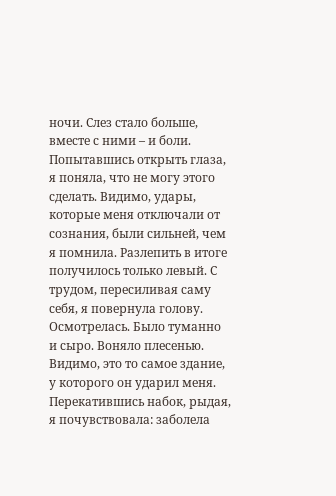ночи. Слез стало больше, вместе с ними – и боли. Попытавшись открыть глаза, я поняла, что не могу этого сделать. Видимо, удары, которые меня отключали от сознания, были сильней, чем я помнила. Разлепить в итоге получилось только левый. С трудом, пересиливая саму себя, я повернула голову. Осмотрелась. Было туманно и сыро. Воняло плесенью. Видимо, это то самое здание, у которого он ударил меня. Перекатившись набок, рыдая, я почувствовала: заболела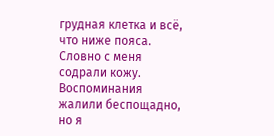грудная клетка и всё, что ниже пояса. Словно с меня содрали кожу. Воспоминания жалили беспощадно, но я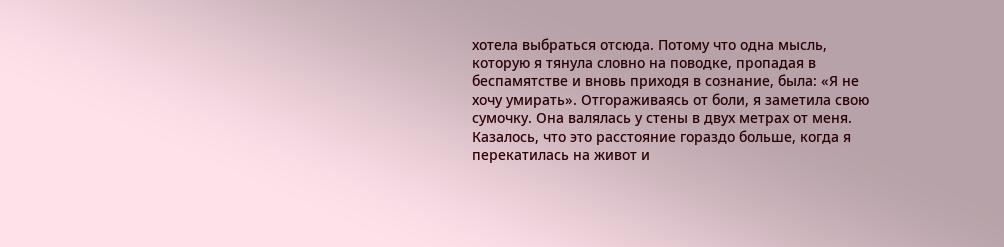хотела выбраться отсюда. Потому что одна мысль, которую я тянула словно на поводке, пропадая в беспамятстве и вновь приходя в сознание, была: «Я не хочу умирать». Отгораживаясь от боли, я заметила свою сумочку. Она валялась у стены в двух метрах от меня. Казалось, что это расстояние гораздо больше, когда я перекатилась на живот и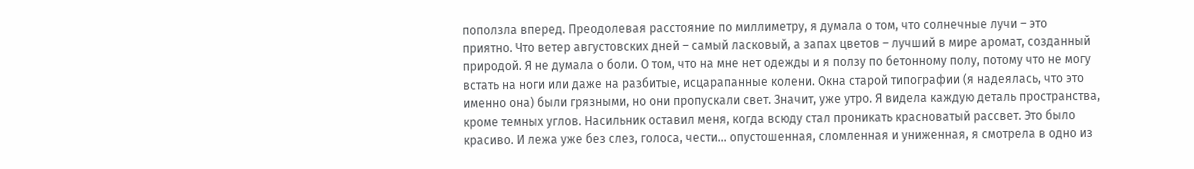поползла вперед. Преодолевая расстояние по миллиметру, я думала о том, что солнечные лучи – это приятно. Что ветер августовских дней – самый ласковый, а запах цветов – лучший в мире аромат, созданный природой. Я не думала о боли. О том, что на мне нет одежды и я ползу по бетонному полу, потому что не могу встать на ноги или даже на разбитые, исцарапанные колени. Окна старой типографии (я надеялась, что это именно она) были грязными, но они пропускали свет. Значит, уже утро. Я видела каждую деталь пространства, кроме темных углов. Насильник оставил меня, когда всюду стал проникать красноватый рассвет. Это было красиво. И лежа уже без слез, голоса, чести… опустошенная, сломленная и униженная, я смотрела в одно из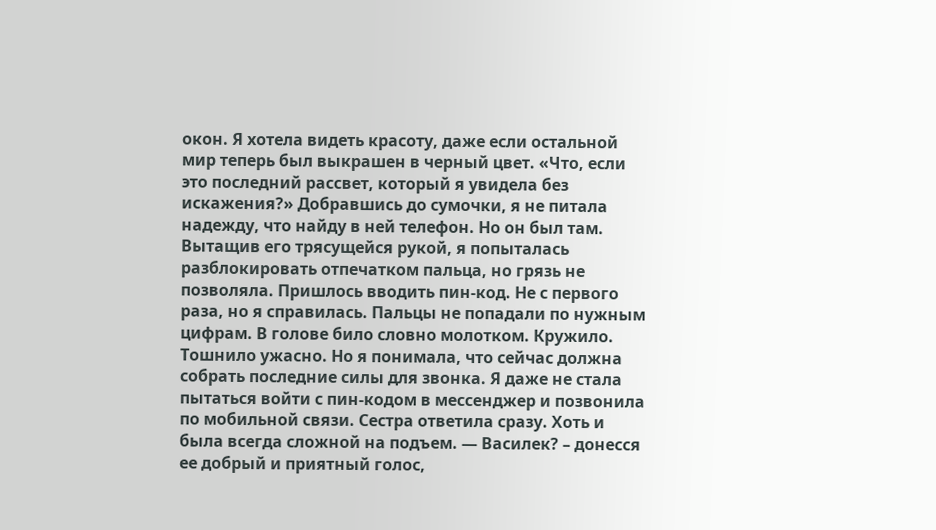окон. Я хотела видеть красоту, даже если остальной мир теперь был выкрашен в черный цвет. «Что, если это последний рассвет, который я увидела без искажения?» Добравшись до сумочки, я не питала надежду, что найду в ней телефон. Но он был там. Вытащив его трясущейся рукой, я попыталась разблокировать отпечатком пальца, но грязь не позволяла. Пришлось вводить пин-код. Не с первого раза, но я справилась. Пальцы не попадали по нужным цифрам. В голове било словно молотком. Кружило. Тошнило ужасно. Но я понимала, что сейчас должна собрать последние силы для звонка. Я даже не стала пытаться войти с пин-кодом в мессенджер и позвонила по мобильной связи. Сестра ответила сразу. Хоть и была всегда сложной на подъем. — Василек? – донесся ее добрый и приятный голос,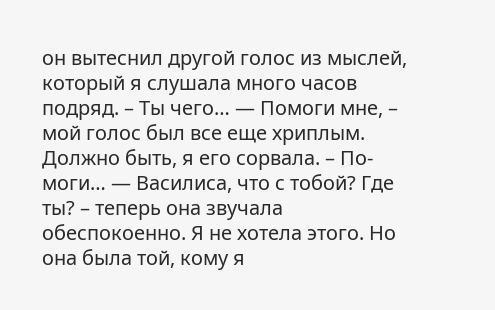он вытеснил другой голос из мыслей, который я слушала много часов подряд. – Ты чего… — Помоги мне, – мой голос был все еще хриплым. Должно быть, я его сорвала. – По-моги… — Василиса, что с тобой? Где ты? – теперь она звучала обеспокоенно. Я не хотела этого. Но она была той, кому я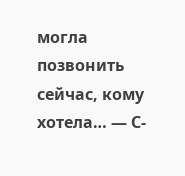могла позвонить сейчас, кому хотела… — С-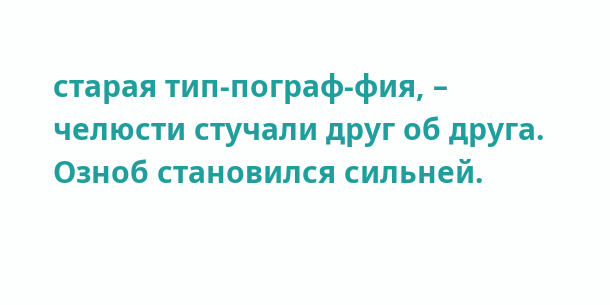старая тип-пограф-фия, – челюсти стучали друг об друга. Озноб становился сильней.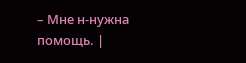– Мне н-нужна помощь. |